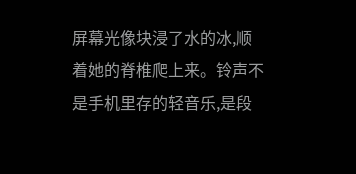屏幕光像块浸了水的冰,顺着她的脊椎爬上来。铃声不是手机里存的轻音乐,是段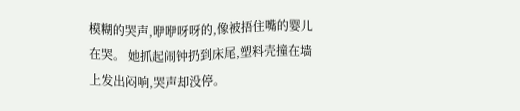模糊的哭声,咿咿呀呀的,像被捂住嘴的婴儿在哭。 她抓起闹钟扔到床尾,塑料壳撞在墙上发出闷响,哭声却没停。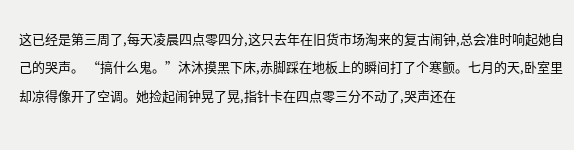这已经是第三周了,每天凌晨四点零四分,这只去年在旧货市场淘来的复古闹钟,总会准时响起她自己的哭声。 “搞什么鬼。”沐沐摸黑下床,赤脚踩在地板上的瞬间打了个寒颤。七月的天,卧室里却凉得像开了空调。她捡起闹钟晃了晃,指针卡在四点零三分不动了,哭声还在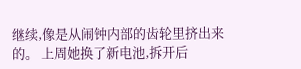继续,像是从闹钟内部的齿轮里挤出来的。 上周她换了新电池,拆开后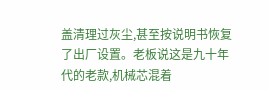盖清理过灰尘,甚至按说明书恢复了出厂设置。老板说这是九十年代的老款,机械芯混着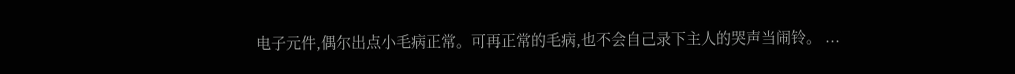电子元件,偶尔出点小毛病正常。可再正常的毛病,也不会自己录下主人的哭声当闹铃。 ...